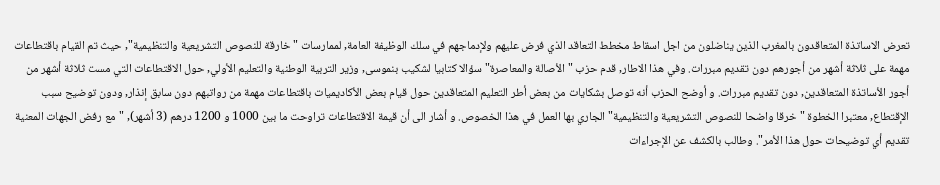تعرض الاساتذة المتعاقدون بالمغرب الذين يناضلون من اجل اسقاط مخطط التعاقد الذي فرض عليهم ولإدماجهم في سلك الوظيفة العامة, لممارسات "خارقة للنصوص التشريعية والتنظيمية", حيث تم القيام باقتطاعات مهمة على ثلاثة أشهر من أجورهم دون تقديم مبررات. وفي هذا الاطار, قدم حزب "الأصالة والمعاصرة" سؤالا كتابيا لشكيب بنموسى, وزير التربية الوطنية والتعليم الأولي, حول الاقتطاعات التي مست ثلاثة أشهر من أجور الأساتذة المتعاقدين, دون تقديم مبررات. و أوضح الحزب أنه توصل بشكايات من بعض أطر التعليم المتعاقدين حول قيام بعض الأكاديميات باقتطاعات مهمة من رواتبهم دون سابق إنذار, ودون توضيح سبب الإقتطاع, معتبرا الخطوة "خرقا واضحا للنصوص التشريعية والتنظيمية" الجاري بها العمل في هذا الخصوص. و أشار الى أن قيمة الاقتطاعات تراوحت ما بين 1000 و 1200 درهم (3 أشهر), "مع رفض الجهات المعنية تقديم أي توضيحات حول هذا الأمر". وطالب بالكشف عن الإجراءات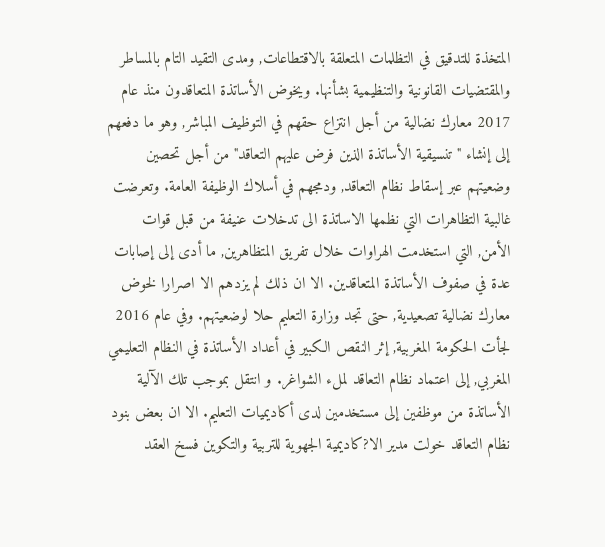المتخذة للتدقيق في التظلمات المتعلقة بالاقتطاعات, ومدى التقيد التام بالمساطر والمقتضيات القانونية والتنظيمية بشأنها. ويخوض الأساتذة المتعاقدون منذ عام 2017 معارك نضالية من أجل انتزاع حقهم في التوظيف المباشر, وهو ما دفعهم إلى إنشاء "تنسيقية الأساتذة الذين فرض عليهم التعاقد" من أجل تحصين وضعيتهم عبر إسقاط نظام التعاقد, ودمجهم في أسلاك الوظيفة العامة. وتعرضت غالبية التظاهرات التي نظمها الاساتذة الى تدخلات عنيفة من قبل قوات الأمن, التي استخدمت الهراوات خلال تفريق المتظاهرين, ما أدى إلى إصابات عدة في صفوف الأساتذة المتعاقدين. الا ان ذلك لم يزدهم الا اصرارا لخوض معارك نضالية تصعيدية, حتى تجد وزارة التعليم حلا لوضعيتهم. وفي عام 2016 لجأت الحكومة المغربية, إثر النقص الكبير في أعداد الأساتذة في النظام التعليمي المغربي, إلى اعتماد نظام التعاقد لملء الشواغر. و انتقل بموجب تلك الآلية الأساتذة من موظفين إلى مستخدمين لدى أكاديميات التعليم. الا ان بعض بنود نظام التعاقد خولت مدير الا?كاديمية الجهوية للتربية والتكوين فسخ العقد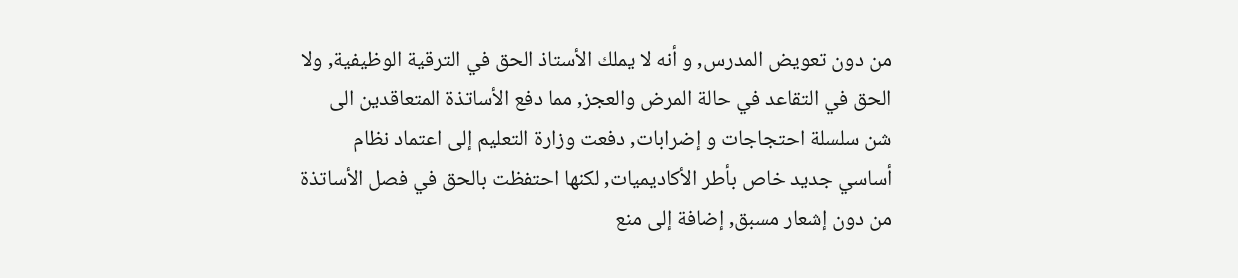من دون تعويض المدرس, و أنه لا يملك الأستاذ الحق في الترقية الوظيفية, ولا الحق في التقاعد في حالة المرض والعجز, مما دفع الأساتذة المتعاقدين الى شن سلسلة احتجاجات و إضرابات, دفعت وزارة التعليم إلى اعتماد نظام أساسي جديد خاص بأطر الأكاديميات, لكنها احتفظت بالحق في فصل الأساتذة من دون إشعار مسبق, إضافة إلى منع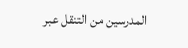المدرسين من التنقل عبر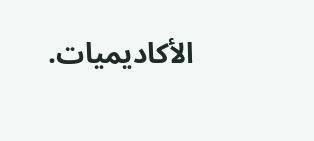الأكاديميات.